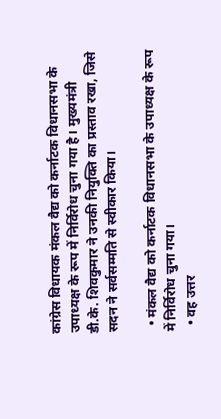कांग्रेस विधायक मंकल वैद्य को कर्नाटक विधानसभा के उपाध्यक्ष के रूप में निर्विरोध चुना गया है। मुख्यमंत्री डी.के. शिवकुमार ने उनकी नियुक्ति का प्रस्ताव रखा, जिसे सदन ने सर्वसम्मति से स्वीकार किया।

  • मंकल वैद्य को कर्नाटक विधानसभा के उपाध्यक्ष के रूप में निर्विरोध चुना गया।
  • वह उत्तर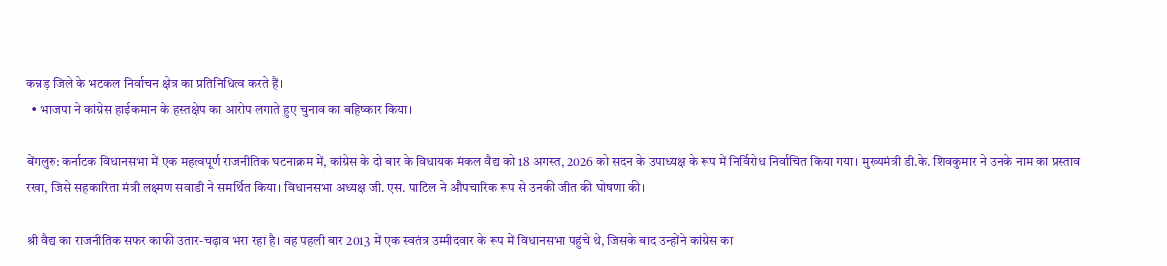कन्नड़ जिले के भटकल निर्वाचन क्षेत्र का प्रतिनिधित्व करते हैं।
  • भाजपा ने कांग्रेस हाईकमान के हस्तक्षेप का आरोप लगाते हुए चुनाव का बहिष्कार किया।

बेंगलुरु: कर्नाटक विधानसभा में एक महत्वपूर्ण राजनीतिक घटनाक्रम में, कांग्रेस के दो बार के विधायक मंकल वैद्य को 18 अगस्त, 2026 को सदन के उपाध्यक्ष के रूप में निर्विरोध निर्वाचित किया गया। मुख्यमंत्री डी.के. शिवकुमार ने उनके नाम का प्रस्ताव रखा, जिसे सहकारिता मंत्री लक्ष्मण सवाडी ने समर्थित किया। विधानसभा अध्यक्ष जी. एस. पाटिल ने औपचारिक रूप से उनकी जीत की घोषणा की।

श्री वैद्य का राजनीतिक सफर काफी उतार-चढ़ाव भरा रहा है। वह पहली बार 2013 में एक स्वतंत्र उम्मीदवार के रूप में विधानसभा पहुंचे थे, जिसके बाद उन्होंने कांग्रेस का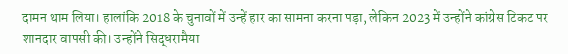दामन थाम लिया। हालांकि 2018 के चुनावों में उन्हें हार का सामना करना पड़ा, लेकिन 2023 में उन्होंने कांग्रेस टिकट पर शानदार वापसी की। उन्होंने सिद्धरामैया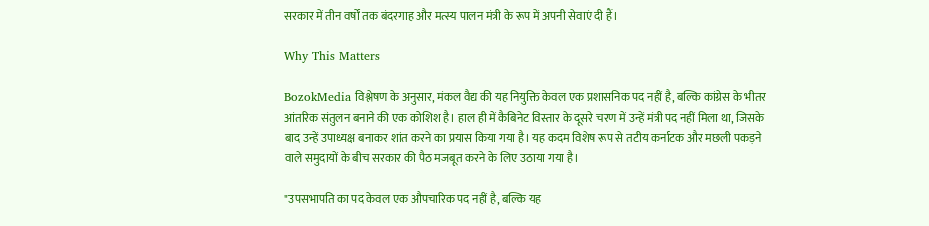सरकार में तीन वर्षों तक बंदरगाह और मत्स्य पालन मंत्री के रूप में अपनी सेवाएं दी हैं।

Why This Matters

BozokMedia विश्लेषण के अनुसार, मंकल वैद्य की यह नियुक्ति केवल एक प्रशासनिक पद नहीं है, बल्कि कांग्रेस के भीतर आंतरिक संतुलन बनाने की एक कोशिश है। हाल ही में कैबिनेट विस्तार के दूसरे चरण में उन्हें मंत्री पद नहीं मिला था, जिसके बाद उन्हें उपाध्यक्ष बनाकर शांत करने का प्रयास किया गया है। यह कदम विशेष रूप से तटीय कर्नाटक और मछली पकड़ने वाले समुदायों के बीच सरकार की पैठ मजबूत करने के लिए उठाया गया है।

"उपसभापति का पद केवल एक औपचारिक पद नहीं है, बल्कि यह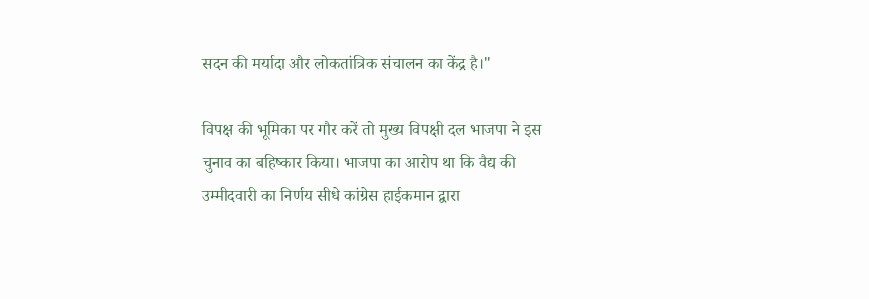सदन की मर्यादा और लोकतांत्रिक संचालन का केंद्र है।"

विपक्ष की भूमिका पर गौर करें तो मुख्य विपक्षी दल भाजपा ने इस चुनाव का बहिष्कार किया। भाजपा का आरोप था कि वैद्य की उम्मीदवारी का निर्णय सीधे कांग्रेस हाईकमान द्वारा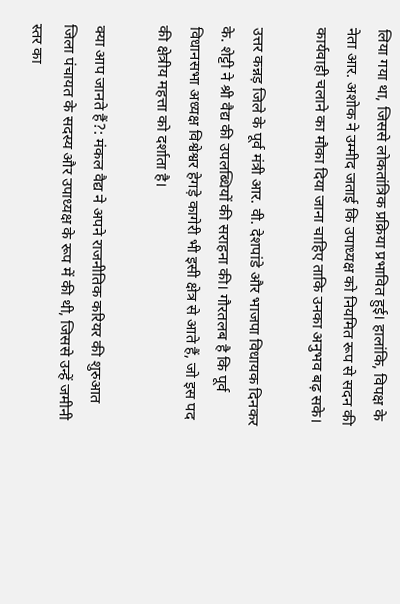लिया गया था, जिससे लोकतांत्रिक प्रक्रिया प्रभावित हुई। हालांकि, विपक्ष के नेता आर. अशोक ने उम्मीद जताई कि उपाध्यक्ष को नियमित रूप से सदन की कार्यवाही चलाने का मौका दिया जाना चाहिए ताकि उनका अनुभव बढ़ सके।

उत्तर कन्नड़ जिले के पूर्व मंत्री आर. वी. देशपांडे और भाजपा विधायक दिनकर के. शेट्टी ने श्री वैद्य की उपलब्धियों की सराहना की। गौरतलब है कि पूर्व विधानसभा अध्यक्ष विश्वेश्वर हेगड़े कागेरी भी इसी क्षेत्र से आते हैं, जो इस पद की क्षेत्रीय महत्ता को दर्शाता है।

क्या आप जानते हैं?: मंकल वैद्य ने अपने राजनीतिक करियर की शुरुआत जिला पंचायत के सदस्य और उपाध्यक्ष के रूप में की थी, जिससे उन्हें जमीनी स्तर का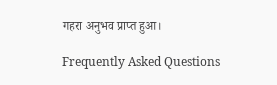गहरा अनुभव प्राप्त हुआ।

Frequently Asked Questions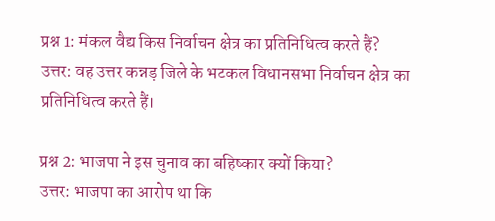प्रश्न 1: मंकल वैद्य किस निर्वाचन क्षेत्र का प्रतिनिधित्व करते हैं?
उत्तर: वह उत्तर कन्नड़ जिले के भटकल विधानसभा निर्वाचन क्षेत्र का प्रतिनिधित्व करते हैं।

प्रश्न 2: भाजपा ने इस चुनाव का बहिष्कार क्यों किया?
उत्तर: भाजपा का आरोप था कि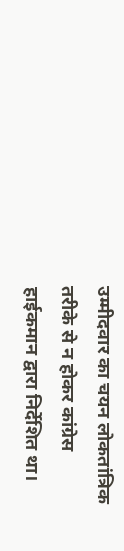उम्मीदवार का चयन लोकतांत्रिक तरीके से न होकर कांग्रेस हाईकमान द्वारा निर्देशित था।